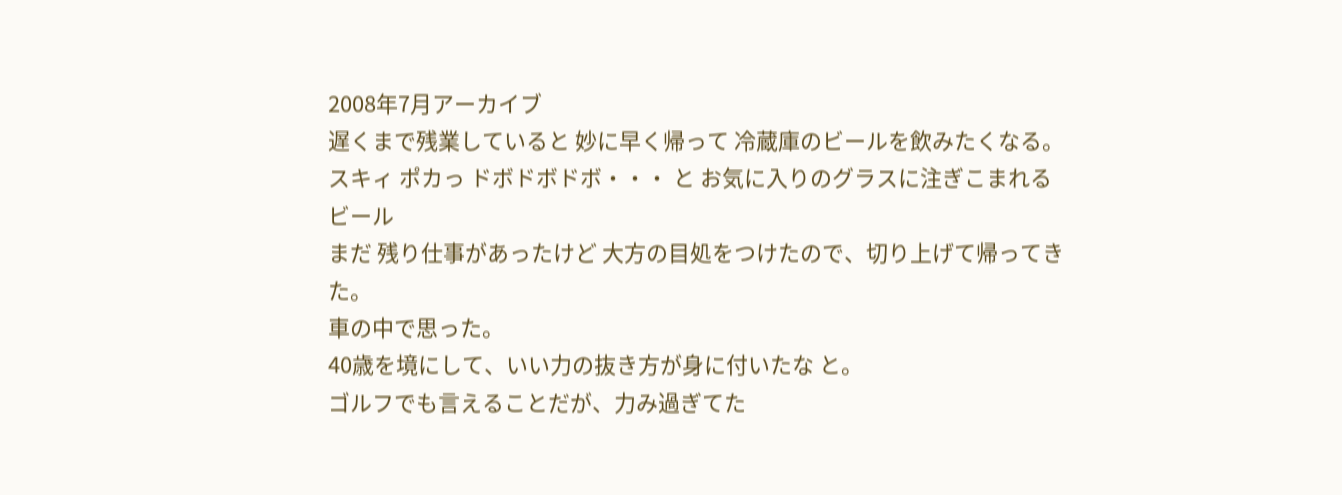2008年7月アーカイブ
遅くまで残業していると 妙に早く帰って 冷蔵庫のビールを飲みたくなる。
スキィ ポカっ ドボドボドボ・・・ と お気に入りのグラスに注ぎこまれる
ビール
まだ 残り仕事があったけど 大方の目処をつけたので、切り上げて帰ってきた。
車の中で思った。
40歳を境にして、いい力の抜き方が身に付いたな と。
ゴルフでも言えることだが、力み過ぎてた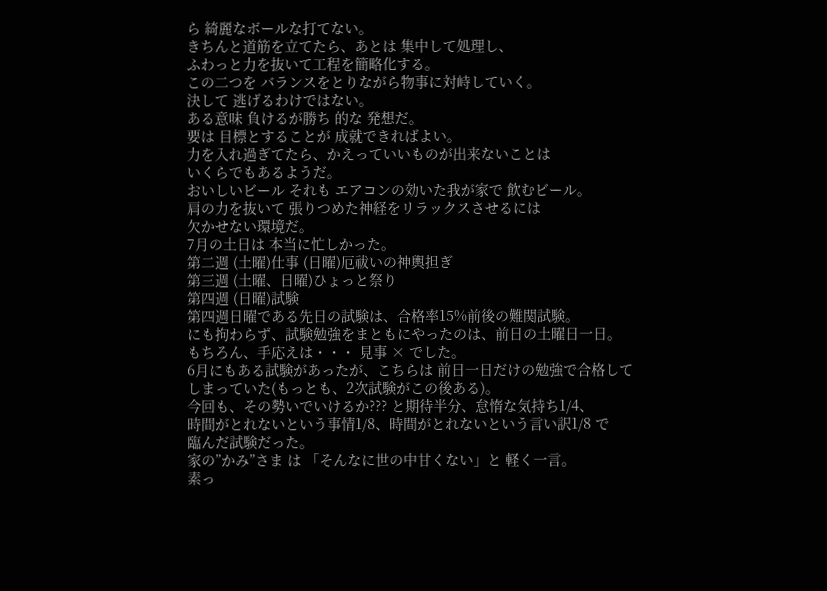ら 綺麗なボールな打てない。
きちんと道筋を立てたら、あとは 集中して処理し、
ふわっと力を抜いて工程を簡略化する。
この二つを バランスをとりながら物事に対峙していく。
決して 逃げるわけではない。
ある意味 負けるが勝ち 的な 発想だ。
要は 目標とすることが 成就できればよい。
力を入れ過ぎてたら、かえっていいものが出来ないことは
いくらでもあるようだ。
おいしいビール それも エアコンの効いた我が家で 飲むビール。
肩の力を抜いて 張りつめた神経をリラックスさせるには
欠かせない環境だ。
7月の土日は 本当に忙しかった。
第二週 (土曜)仕事 (日曜)厄祓いの神輿担ぎ
第三週 (土曜、日曜)ひょっと祭り
第四週 (日曜)試験
第四週日曜である先日の試験は、合格率15%前後の難関試験。
にも拘わらず、試験勉強をまともにやったのは、前日の土曜日一日。
もちろん、手応えは・・・ 見事 × でした。
6月にもある試験があったが、こちらは 前日一日だけの勉強で合格して
しまっていた(もっとも、2次試験がこの後ある)。
今回も、その勢いでいけるか??? と期待半分、怠惰な気持ち1/4、
時間がとれないという事情1/8、時間がとれないという言い訳1/8 で
臨んだ試験だった。
家の”かみ”さま は 「そんなに世の中甘くない」と 軽く一言。
素っ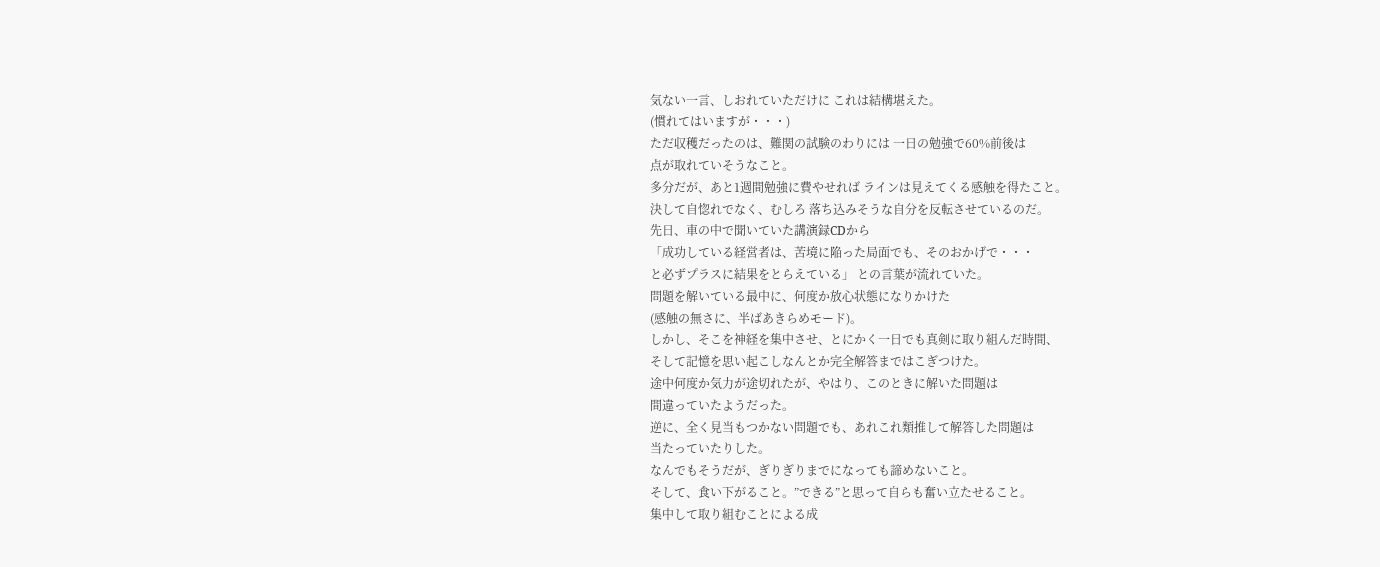気ない一言、しおれていただけに これは結構堪えた。
(慣れてはいますが・・・)
ただ収穫だったのは、難関の試験のわりには 一日の勉強で60%前後は
点が取れていそうなこと。
多分だが、あと1週間勉強に費やせれば ラインは見えてくる感触を得たこと。
決して自惚れでなく、むしろ 落ち込みそうな自分を反転させているのだ。
先日、車の中で聞いていた講演録CDから
「成功している経営者は、苦境に陥った局面でも、そのおかげで・・・
と必ずプラスに結果をとらえている」 との言葉が流れていた。
問題を解いている最中に、何度か放心状態になりかけた
(感触の無さに、半ばあきらめモード)。
しかし、そこを神経を集中させ、とにかく一日でも真剣に取り組んだ時間、
そして記憶を思い起こしなんとか完全解答まではこぎつけた。
途中何度か気力が途切れたが、やはり、このときに解いた問題は
間違っていたようだった。
逆に、全く見当もつかない問題でも、あれこれ類推して解答した問題は
当たっていたりした。
なんでもそうだが、ぎりぎりまでになっても諦めないこと。
そして、食い下がること。”できる”と思って自らも奮い立たせること。
集中して取り組むことによる成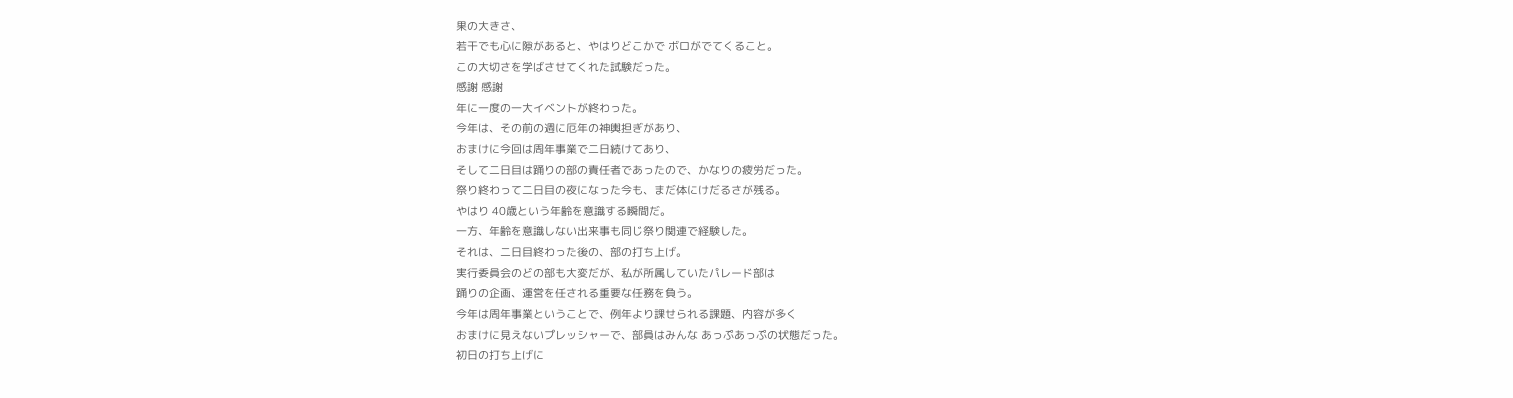果の大きさ、
若干でも心に隙があると、やはりどこかで ボロがでてくること。
この大切さを学ばさせてくれた試験だった。
感謝 感謝
年に一度の一大イベントが終わった。
今年は、その前の週に厄年の神輿担ぎがあり、
おまけに今回は周年事業で二日続けてあり、
そして二日目は踊りの部の責任者であったので、かなりの疲労だった。
祭り終わって二日目の夜になった今も、まだ体にけだるさが残る。
やはり 40歳という年齢を意識する瞬間だ。
一方、年齢を意識しない出来事も同じ祭り関連で経験した。
それは、二日目終わった後の、部の打ち上げ。
実行委員会のどの部も大変だが、私が所属していたパレード部は
踊りの企画、運営を任される重要な任務を負う。
今年は周年事業ということで、例年より課せられる課題、内容が多く
おまけに見えないプレッシャーで、部員はみんな あっぷあっぷの状態だった。
初日の打ち上げに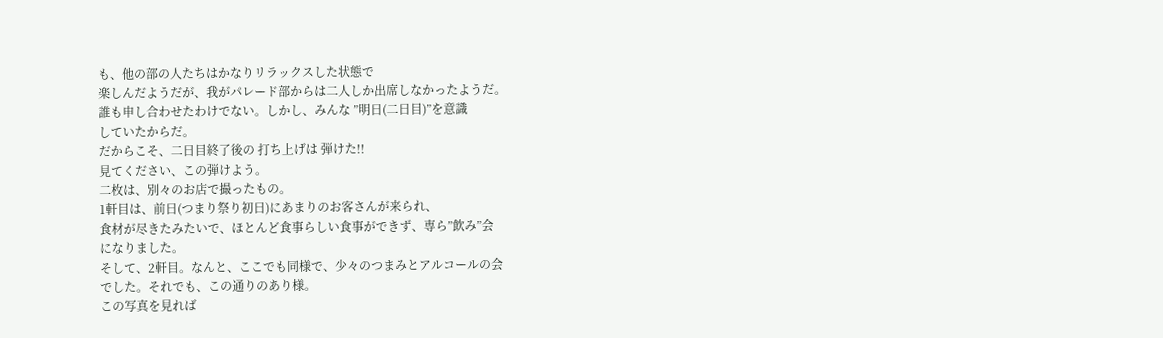も、他の部の人たちはかなりリラックスした状態で
楽しんだようだが、我がパレード部からは二人しか出席しなかったようだ。
誰も申し合わせたわけでない。しかし、みんな ”明日(二日目)”を意識
していたからだ。
だからこそ、二日目終了後の 打ち上げは 弾けた!!
見てください、この弾けよう。
二枚は、別々のお店で撮ったもの。
1軒目は、前日(つまり祭り初日)にあまりのお客さんが来られ、
食材が尽きたみたいで、ほとんど食事らしい食事ができず、専ら”飲み”会
になりました。
そして、2軒目。なんと、ここでも同様で、少々のつまみとアルコールの会
でした。それでも、この通りのあり様。
この写真を見れば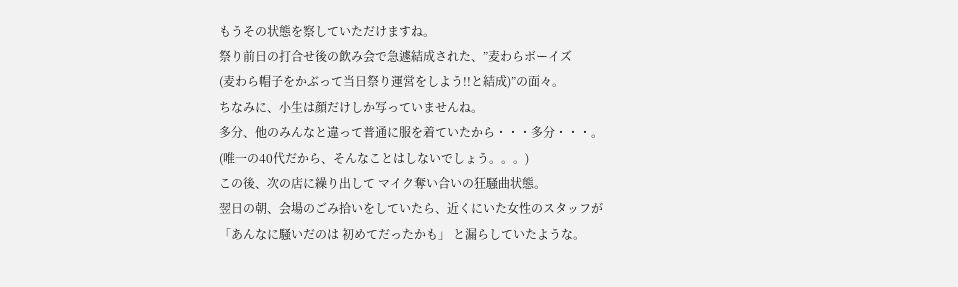もうその状態を察していただけますね。
祭り前日の打合せ後の飲み会で急遽結成された、”麦わらボーイズ
(麦わら帽子をかぶって当日祭り運営をしよう!!と結成)”の面々。
ちなみに、小生は顔だけしか写っていませんね。
多分、他のみんなと違って普通に服を着ていたから・・・多分・・・。
(唯一の40代だから、そんなことはしないでしょう。。。)
この後、次の店に繰り出して マイク奪い合いの狂騒曲状態。
翌日の朝、会場のごみ拾いをしていたら、近くにいた女性のスタッフが
「あんなに騒いだのは 初めてだったかも」 と漏らしていたような。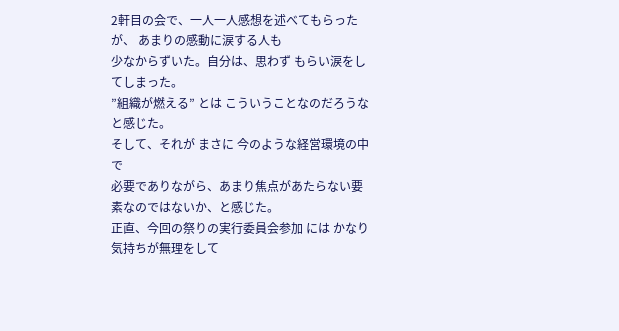2軒目の会で、一人一人感想を述べてもらったが、 あまりの感動に涙する人も
少なからずいた。自分は、思わず もらい涙をしてしまった。
”組織が燃える” とは こういうことなのだろうな と感じた。
そして、それが まさに 今のような経営環境の中で
必要でありながら、あまり焦点があたらない要素なのではないか、と感じた。
正直、今回の祭りの実行委員会参加 には かなり気持ちが無理をして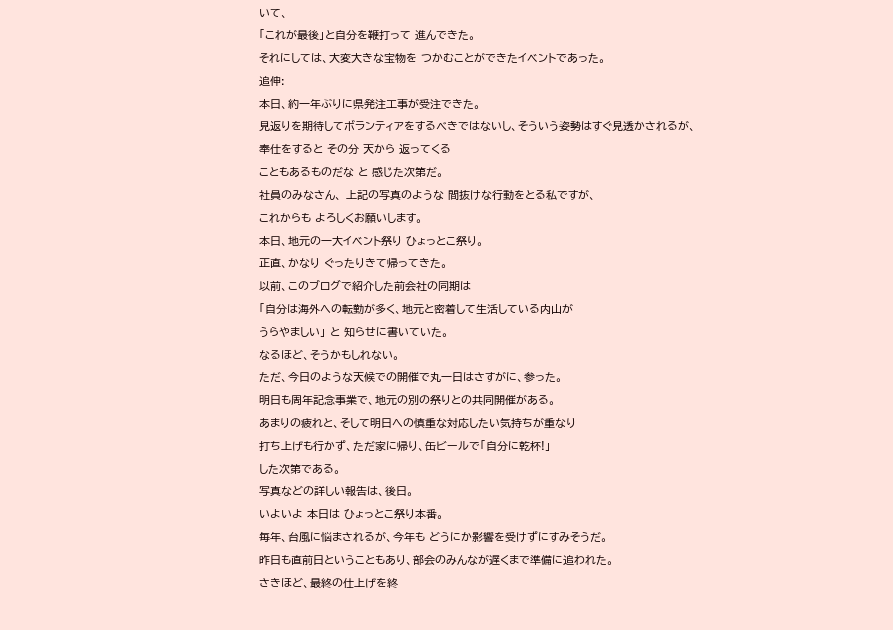いて、
「これが最後」と自分を鞭打って 進んできた。
それにしては、大変大きな宝物を つかむことができたイベントであった。
追伸:
本日、約一年ぶりに県発注工事が受注できた。
見返りを期待してボランティアをするべきではないし、そういう姿勢はすぐ見透かされるが、
奉仕をすると その分 天から 返ってくる
こともあるものだな と 感じた次第だ。
社員のみなさん、 上記の写真のような 間抜けな行動をとる私ですが、
これからも よろしくお願いします。
本日、地元の一大イベント祭り ひょっとこ祭り。
正直、かなり ぐったりきて帰ってきた。
以前、このブログで紹介した前会社の同期は
「自分は海外への転勤が多く、地元と密着して生活している内山が
うらやましい」 と 知らせに書いていた。
なるほど、そうかもしれない。
ただ、今日のような天候での開催で丸一日はさすがに、参った。
明日も周年記念事業で、地元の別の祭りとの共同開催がある。
あまりの疲れと、そして明日への慎重な対応したい気持ちが重なり
打ち上げも行かず、ただ家に帰り、缶ビールで「自分に乾杯!」
した次第である。
写真などの詳しい報告は、後日。
いよいよ 本日は ひょっとこ祭り本番。
毎年、台風に悩まされるが、今年も どうにか影響を受けずにすみそうだ。
昨日も直前日ということもあり、部会のみんなが遅くまで準備に追われた。
さきほど、最終の仕上げを終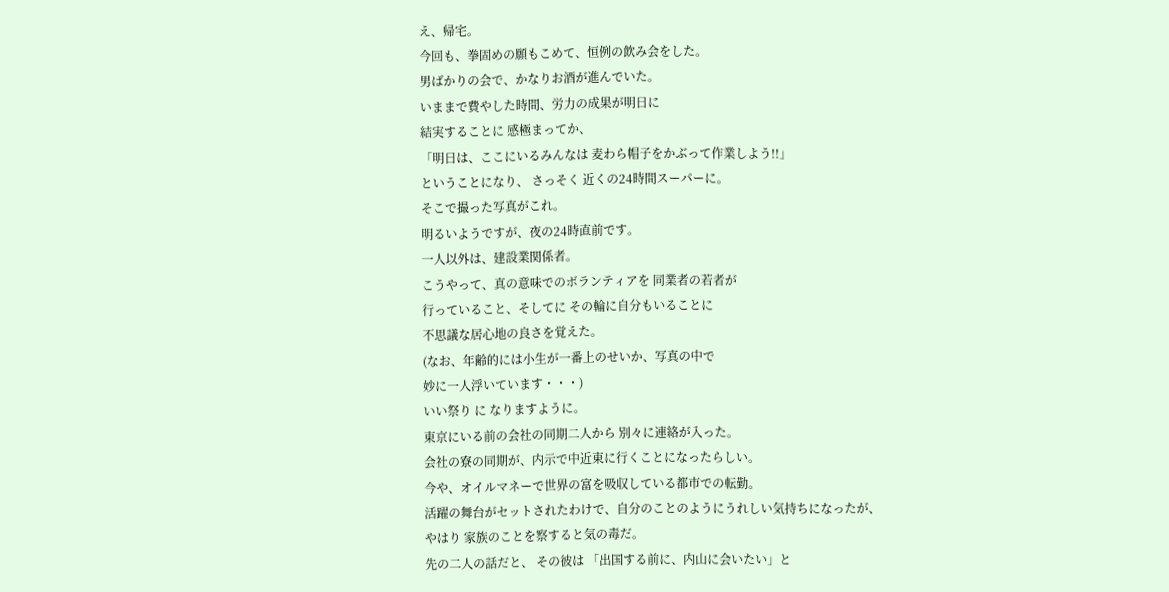え、帰宅。
今回も、拳固めの願もこめて、恒例の飲み会をした。
男ばかりの会で、かなりお酒が進んでいた。
いままで費やした時間、労力の成果が明日に
結実することに 感極まってか、
「明日は、ここにいるみんなは 麦わら帽子をかぶって作業しよう!!」
ということになり、 さっそく 近くの24時間スーパーに。
そこで撮った写真がこれ。
明るいようですが、夜の24時直前です。
一人以外は、建設業関係者。
こうやって、真の意味でのボランティアを 同業者の若者が
行っていること、そしてに その輪に自分もいることに
不思議な居心地の良さを覚えた。
(なお、年齢的には小生が一番上のせいか、写真の中で
妙に一人浮いています・・・)
いい祭り に なりますように。
東京にいる前の会社の同期二人から 別々に連絡が入った。
会社の寮の同期が、内示で中近東に行くことになったらしい。
今や、オイルマネーで世界の富を吸収している都市での転勤。
活躍の舞台がセットされたわけで、自分のことのようにうれしい気持ちになったが、
やはり 家族のことを察すると気の毒だ。
先の二人の話だと、 その彼は 「出国する前に、内山に会いたい」と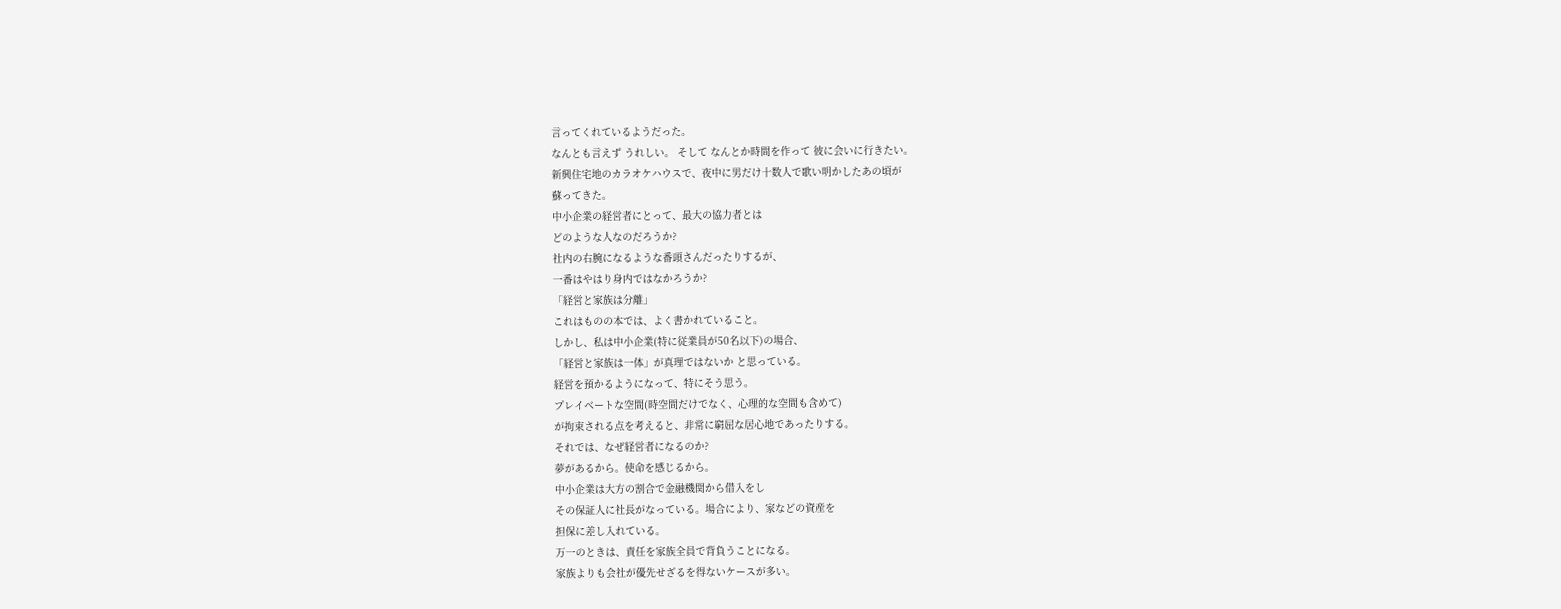言ってくれているようだった。
なんとも言えず うれしい。 そして なんとか時間を作って 彼に会いに行きたい。
新興住宅地のカラオケハウスで、夜中に男だけ十数人で歌い明かしたあの頃が
蘇ってきた。
中小企業の経営者にとって、最大の協力者とは
どのような人なのだろうか?
社内の右腕になるような番頭さんだったりするが、
一番はやはり身内ではなかろうか?
「経営と家族は分離」
これはものの本では、よく書かれていること。
しかし、私は中小企業(特に従業員が50名以下)の場合、
「経営と家族は一体」が真理ではないか と思っている。
経営を預かるようになって、特にそう思う。
プレイベートな空間(時空間だけでなく、心理的な空間も含めて)
が拘束される点を考えると、非常に窮屈な居心地であったりする。
それでは、なぜ経営者になるのか?
夢があるから。使命を感じるから。
中小企業は大方の割合で金融機関から借入をし
その保証人に社長がなっている。場合により、家などの資産を
担保に差し入れている。
万一のときは、責任を家族全員で背負うことになる。
家族よりも会社が優先せざるを得ないケースが多い。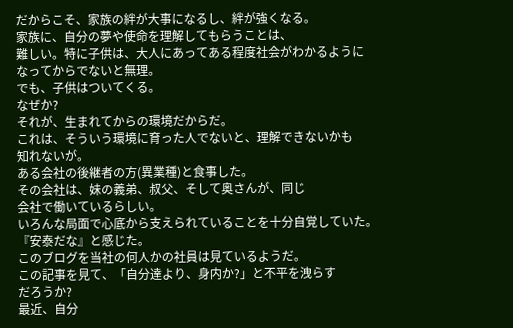だからこそ、家族の絆が大事になるし、絆が強くなる。
家族に、自分の夢や使命を理解してもらうことは、
難しい。特に子供は、大人にあってある程度社会がわかるように
なってからでないと無理。
でも、子供はついてくる。
なぜか?
それが、生まれてからの環境だからだ。
これは、そういう環境に育った人でないと、理解できないかも
知れないが。
ある会社の後継者の方(異業種)と食事した。
その会社は、妹の義弟、叔父、そして奥さんが、同じ
会社で働いているらしい。
いろんな局面で心底から支えられていることを十分自覚していた。
『安泰だな』と感じた。
このブログを当社の何人かの社員は見ているようだ。
この記事を見て、「自分達より、身内か?」と不平を洩らす
だろうか?
最近、自分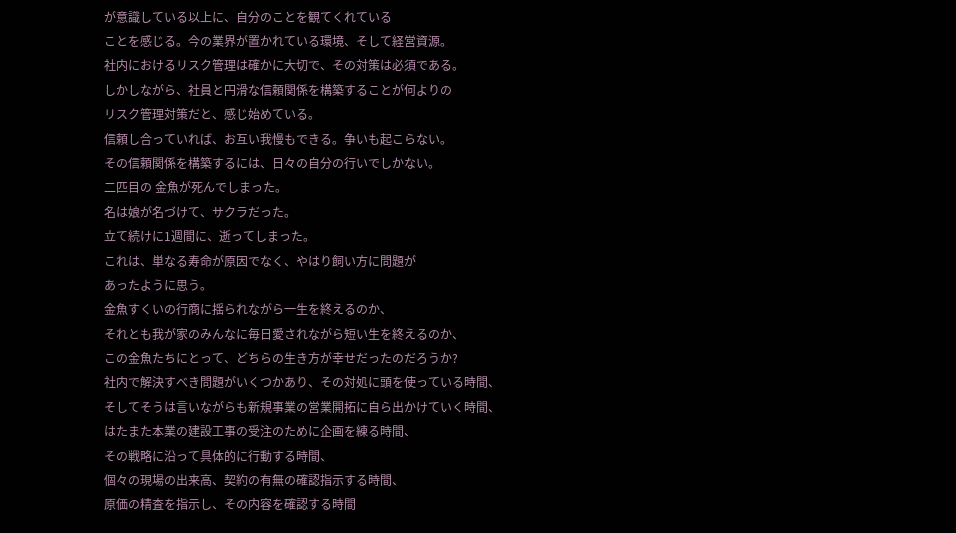が意識している以上に、自分のことを観てくれている
ことを感じる。今の業界が置かれている環境、そして経営資源。
社内におけるリスク管理は確かに大切で、その対策は必須である。
しかしながら、社員と円滑な信頼関係を構築することが何よりの
リスク管理対策だと、感じ始めている。
信頼し合っていれば、お互い我慢もできる。争いも起こらない。
その信頼関係を構築するには、日々の自分の行いでしかない。
二匹目の 金魚が死んでしまった。
名は娘が名づけて、サクラだった。
立て続けに1週間に、逝ってしまった。
これは、単なる寿命が原因でなく、やはり飼い方に問題が
あったように思う。
金魚すくいの行商に揺られながら一生を終えるのか、
それとも我が家のみんなに毎日愛されながら短い生を終えるのか、
この金魚たちにとって、どちらの生き方が幸せだったのだろうか?
社内で解決すべき問題がいくつかあり、その対処に頭を使っている時間、
そしてそうは言いながらも新規事業の営業開拓に自ら出かけていく時間、
はたまた本業の建設工事の受注のために企画を練る時間、
その戦略に沿って具体的に行動する時間、
個々の現場の出来高、契約の有無の確認指示する時間、
原価の精査を指示し、その内容を確認する時間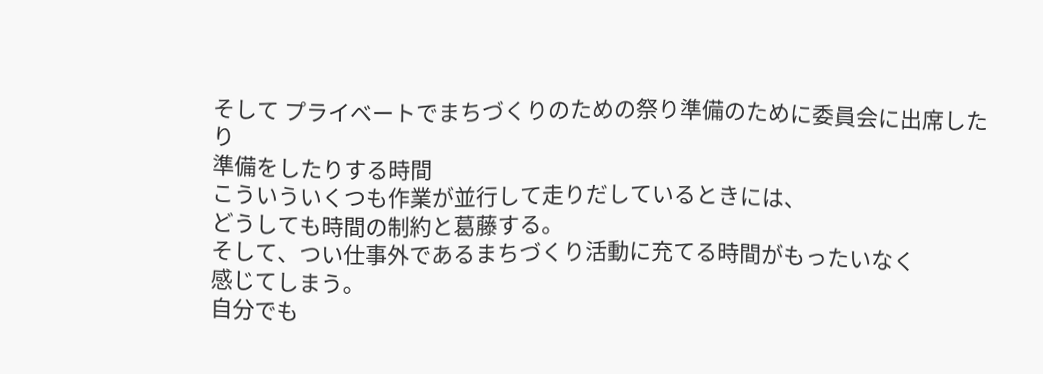そして プライベートでまちづくりのための祭り準備のために委員会に出席したり
準備をしたりする時間
こういういくつも作業が並行して走りだしているときには、
どうしても時間の制約と葛藤する。
そして、つい仕事外であるまちづくり活動に充てる時間がもったいなく
感じてしまう。
自分でも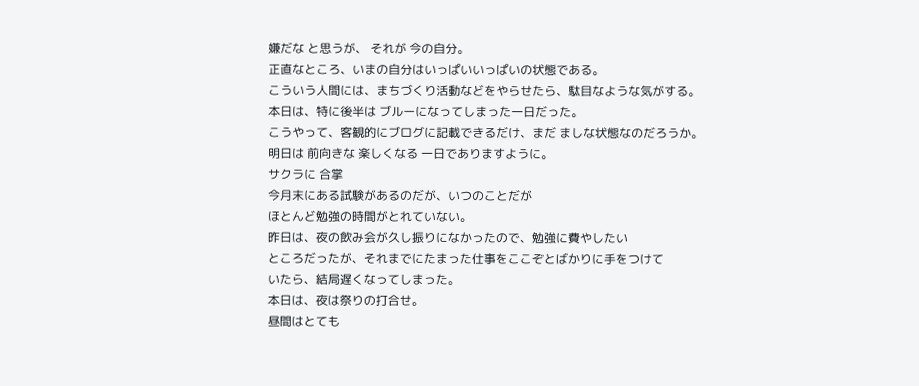嫌だな と思うが、 それが 今の自分。
正直なところ、いまの自分はいっぱいいっぱいの状態である。
こういう人間には、まちづくり活動などをやらせたら、駄目なような気がする。
本日は、特に後半は ブルーになってしまった一日だった。
こうやって、客観的にブログに記載できるだけ、まだ ましな状態なのだろうか。
明日は 前向きな 楽しくなる 一日でありますように。
サクラに 合掌
今月末にある試験があるのだが、いつのことだが
ほとんど勉強の時間がとれていない。
昨日は、夜の飲み会が久し振りになかったので、勉強に費やしたい
ところだったが、それまでにたまった仕事をここぞとばかりに手をつけて
いたら、結局遅くなってしまった。
本日は、夜は祭りの打合せ。
昼間はとても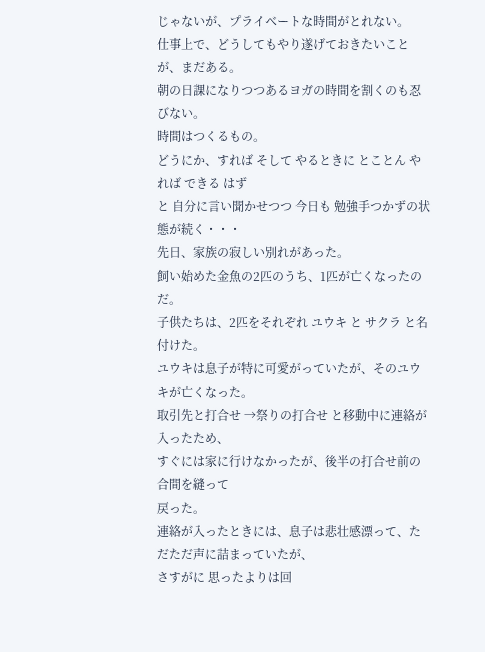じゃないが、プライベートな時間がとれない。
仕事上で、どうしてもやり遂げておきたいことが、まだある。
朝の日課になりつつあるヨガの時間を割くのも忍びない。
時間はつくるもの。
どうにか、すれば そして やるときに とことん やれば できる はず
と 自分に言い聞かせつつ 今日も 勉強手つかずの状態が続く・・・
先日、家族の寂しい別れがあった。
飼い始めた金魚の2匹のうち、1匹が亡くなったのだ。
子供たちは、2匹をそれぞれ ユウキ と サクラ と名付けた。
ユウキは息子が特に可愛がっていたが、そのユウキが亡くなった。
取引先と打合せ →祭りの打合せ と移動中に連絡が入ったため、
すぐには家に行けなかったが、後半の打合せ前の合間を縫って
戻った。
連絡が入ったときには、息子は悲壮感漂って、ただただ声に詰まっていたが、
さすがに 思ったよりは回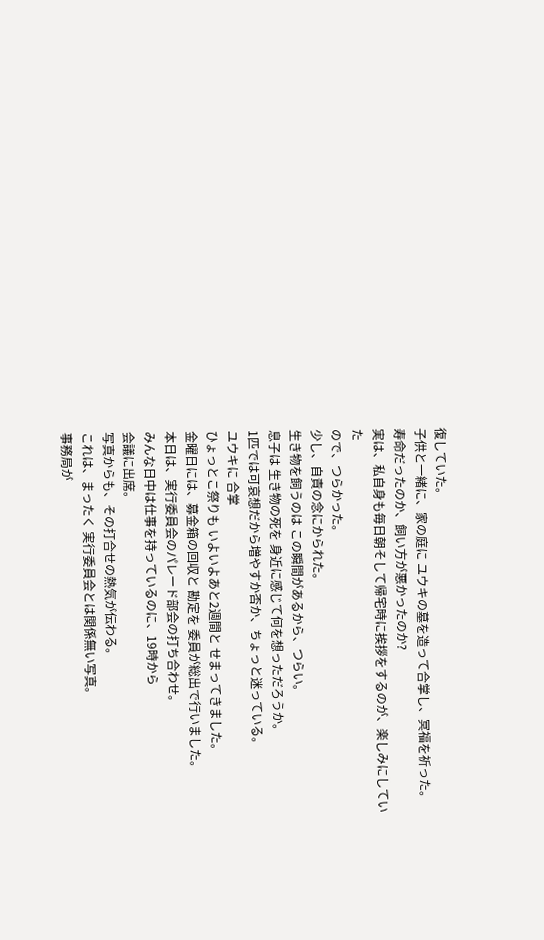復していた。
子供と一緒に、家の庭に ユウキの墓を造って合掌し、冥福を祈った。
寿命だったのか、飼い方が悪かったのか?
実は、私自身も毎日朝そして帰宅時に挨拶をするのが、楽しみにしていた
ので、つらかった。
少し、自責の念にかられた。
生き物を飼うのは この瞬間があるから、つらい。
息子は 生き物の死を 身近に感じて何を想っただろうか。
1匹では可哀想だから増やすか否か、ちょっと迷っている。
ユウキに 合掌
ひょっとこ祭りも いよいよあと2週間と せまってきました。
金曜日には、募金箱の回収と 勘定を 委員が総出で行いました。
本日は、実行委員会のパレード部会の打ち合わせ。
みんな日中は仕事を持っているのに、19時から
会議に出席。
写真からも、その打合せの熱気が伝わる。
これは、まったく 実行委員会とは関係無い写真。
事務局が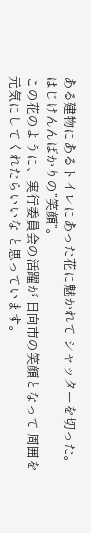ある建物にあるトイレにあった花に魅かれて シャッターを切った。
はじけんんばかりの”笑顔”。
この花のように、実行委員会の活躍が 日向市の笑顔となって 周囲を
元気にしてくれたらいいな と思っています。